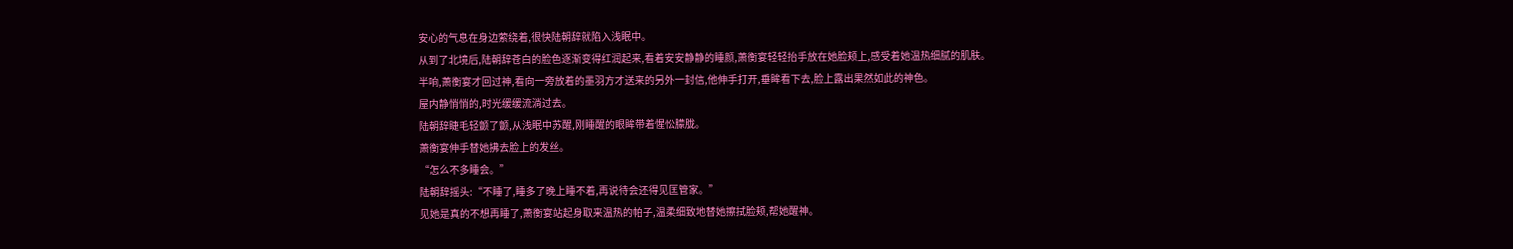安心的气息在身边萦绕着,很快陆朝辞就陷入浅眠中。
从到了北境后,陆朝辞苍白的脸色逐渐变得红润起来,看着安安静静的睡颜,萧衡宴轻轻抬手放在她脸颊上,感受着她温热细腻的肌肤。
半响,萧衡宴才回过神,看向一旁放着的墨羽方才送来的另外一封信,他伸手打开,垂眸看下去,脸上露出果然如此的神色。
屋内静悄悄的,时光缓缓流淌过去。
陆朝辞睫毛轻颤了颤,从浅眠中苏醒,刚睡醒的眼眸带着惺忪朦胧。
萧衡宴伸手替她拂去脸上的发丝。
“怎么不多睡会。”
陆朝辞摇头:“不睡了,睡多了晚上睡不着,再说待会还得见匡管家。”
见她是真的不想再睡了,萧衡宴站起身取来温热的帕子,温柔细致地替她擦拭脸颊,帮她醒神。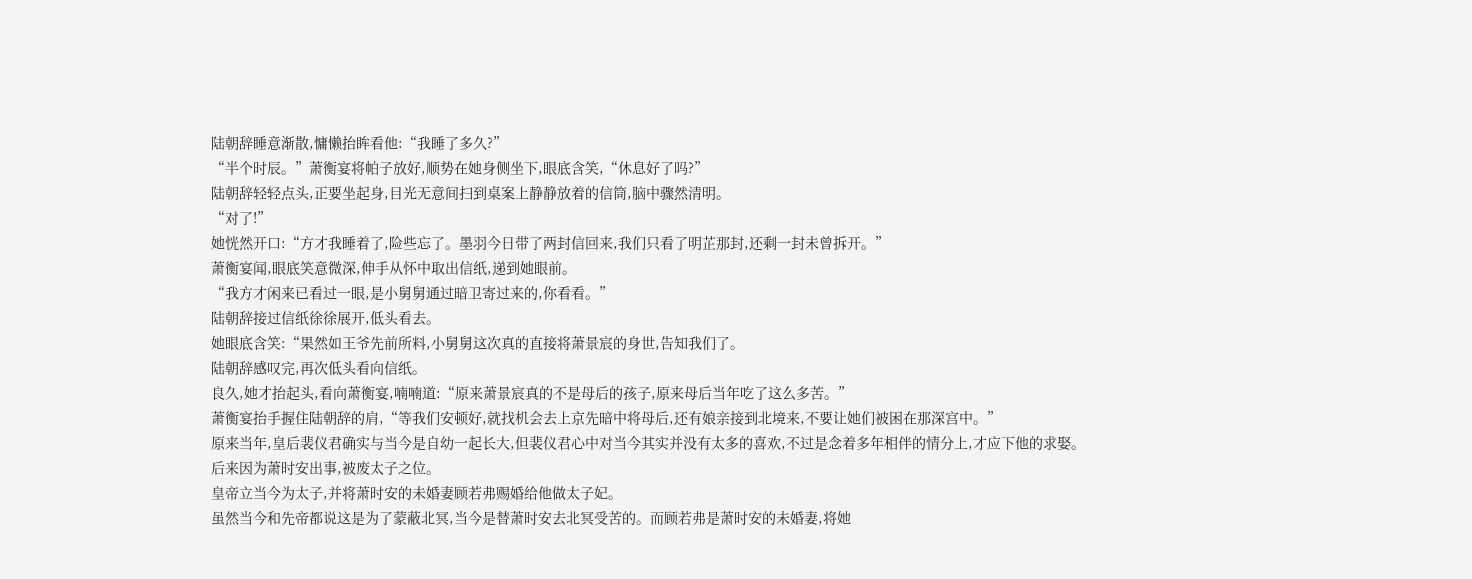陆朝辞睡意渐散,慵懒抬眸看他:“我睡了多久?”
“半个时辰。”萧衡宴将帕子放好,顺势在她身侧坐下,眼底含笑,“休息好了吗?”
陆朝辞轻轻点头,正要坐起身,目光无意间扫到桌案上静静放着的信筒,脑中骤然清明。
“对了!”
她恍然开口:“方才我睡着了,险些忘了。墨羽今日带了两封信回来,我们只看了明芷那封,还剩一封未曾拆开。”
萧衡宴闻,眼底笑意微深,伸手从怀中取出信纸,递到她眼前。
“我方才闲来已看过一眼,是小舅舅通过暗卫寄过来的,你看看。”
陆朝辞接过信纸徐徐展开,低头看去。
她眼底含笑:“果然如王爷先前所料,小舅舅这次真的直接将萧景宸的身世,告知我们了。
陆朝辞感叹完,再次低头看向信纸。
良久,她才抬起头,看向萧衡宴,喃喃道:“原来萧景宸真的不是母后的孩子,原来母后当年吃了这么多苦。”
萧衡宴抬手握住陆朝辞的肩,“等我们安顿好,就找机会去上京先暗中将母后,还有娘亲接到北境来,不要让她们被困在那深宫中。”
原来当年,皇后裴仪君确实与当今是自幼一起长大,但裴仪君心中对当今其实并没有太多的喜欢,不过是念着多年相伴的情分上,才应下他的求娶。
后来因为萧时安出事,被废太子之位。
皇帝立当今为太子,并将萧时安的未婚妻顾若弗赐婚给他做太子妃。
虽然当今和先帝都说这是为了蒙蔽北冥,当今是替萧时安去北冥受苦的。而顾若弗是萧时安的未婚妻,将她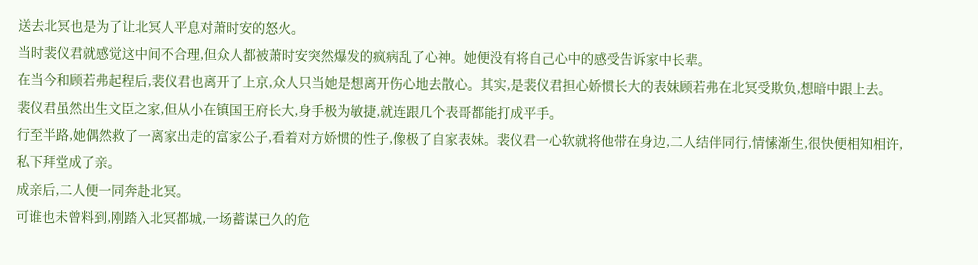送去北冥也是为了让北冥人平息对萧时安的怒火。
当时裴仪君就感觉这中间不合理,但众人都被萧时安突然爆发的疯病乱了心神。她便没有将自己心中的感受告诉家中长辈。
在当今和顾若弗起程后,裴仪君也离开了上京,众人只当她是想离开伤心地去散心。其实,是裴仪君担心娇惯长大的表妹顾若弗在北冥受欺负,想暗中跟上去。
裴仪君虽然出生文臣之家,但从小在镇国王府长大,身手极为敏捷,就连跟几个表哥都能打成平手。
行至半路,她偶然救了一离家出走的富家公子,看着对方娇惯的性子,像极了自家表妹。裴仪君一心软就将他带在身边,二人结伴同行,情愫渐生,很快便相知相许,私下拜堂成了亲。
成亲后,二人便一同奔赴北冥。
可谁也未曾料到,刚踏入北冥都城,一场蓄谋已久的危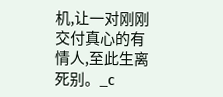机,让一对刚刚交付真心的有情人,至此生离死别。_c